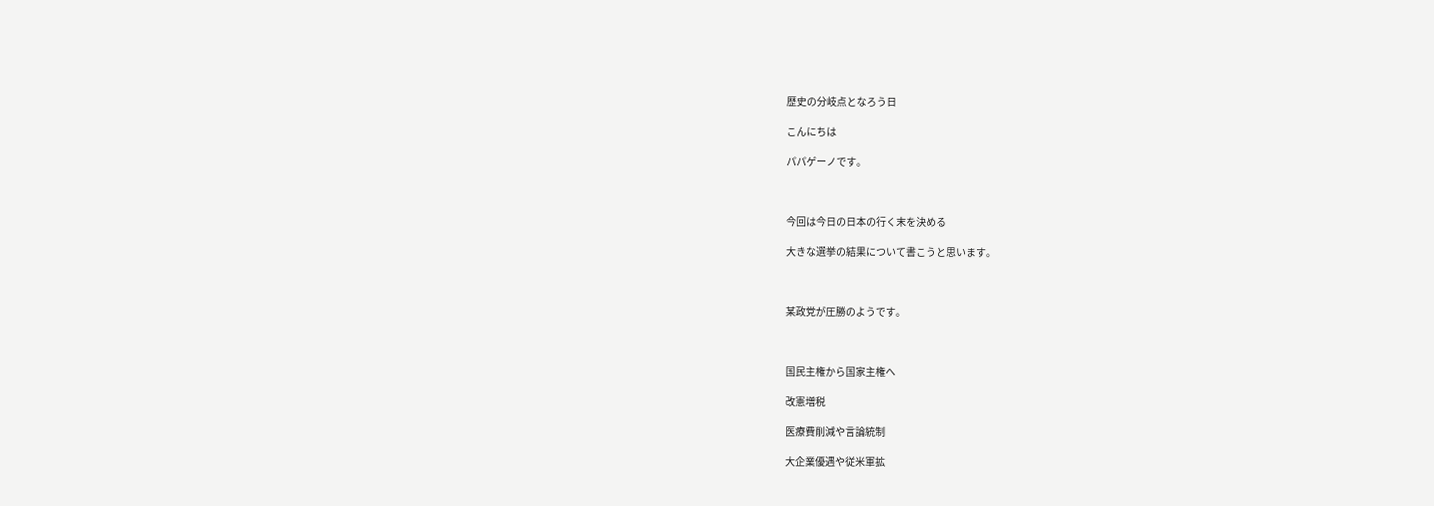歴史の分岐点となろう日

こんにちは

パパゲーノです。



今回は今日の日本の行く末を決める

大きな選挙の結果について書こうと思います。



某政党が圧勝のようです。



国民主権から国家主権へ

改憲増税

医療費削減や言論統制

大企業優遇や従米軍拡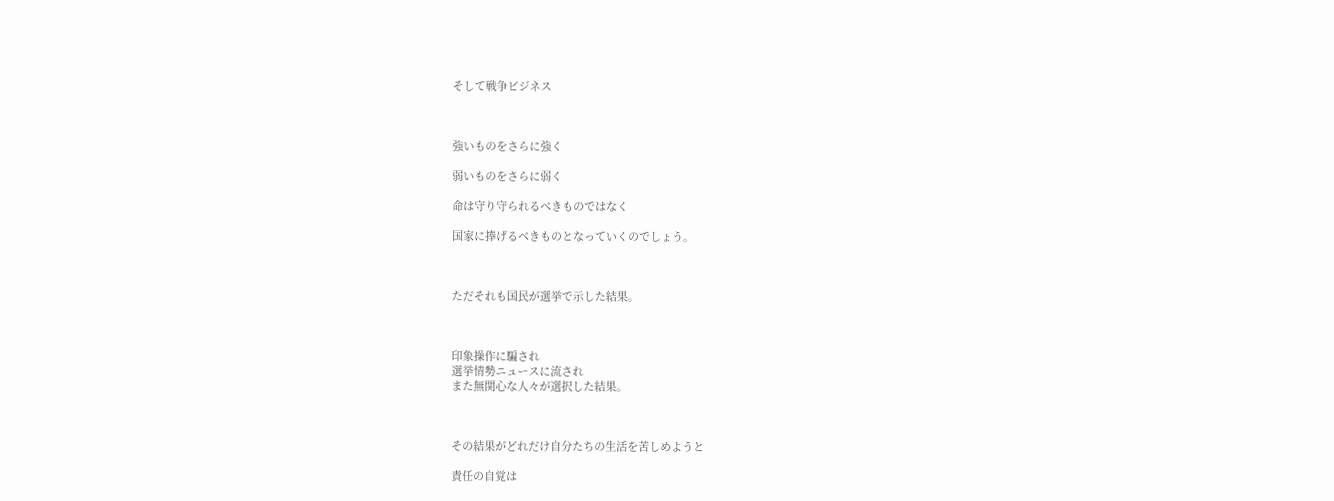そして戦争ビジネス



強いものをさらに強く

弱いものをさらに弱く

命は守り守られるべきものではなく

国家に捧げるべきものとなっていくのでしょう。



ただそれも国民が選挙で示した結果。



印象操作に騙され
選挙情勢ニュースに流され
また無関心な人々が選択した結果。



その結果がどれだけ自分たちの生活を苦しめようと

責任の自覚は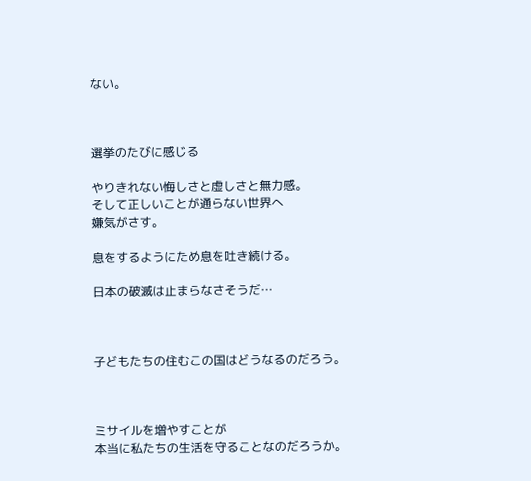ない。



選挙のたびに感じる

やりきれない悔しさと虚しさと無力感。
そして正しいことが通らない世界へ
嫌気がさす。

息をするようにため息を吐き続ける。

日本の破滅は止まらなさそうだ…



子どもたちの住むこの国はどうなるのだろう。



ミサイルを増やすことが
本当に私たちの生活を守ることなのだろうか。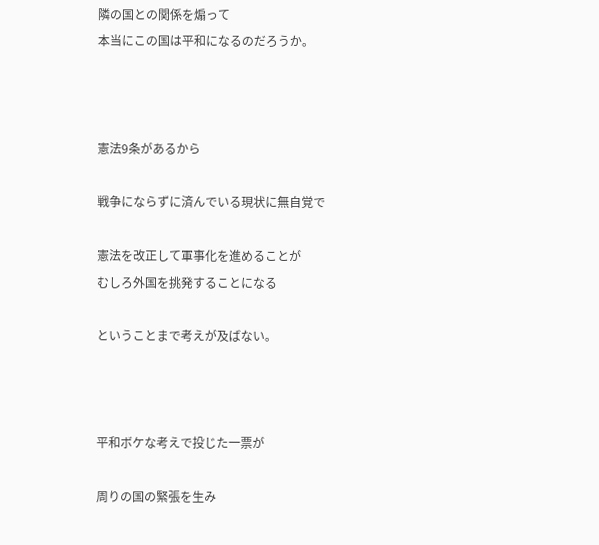隣の国との関係を煽って
本当にこの国は平和になるのだろうか。



憲法9条があるから

戦争にならずに済んでいる現状に無自覚で

憲法を改正して軍事化を進めることが
むしろ外国を挑発することになる

ということまで考えが及ばない。



平和ボケな考えで投じた一票が

周りの国の緊張を生み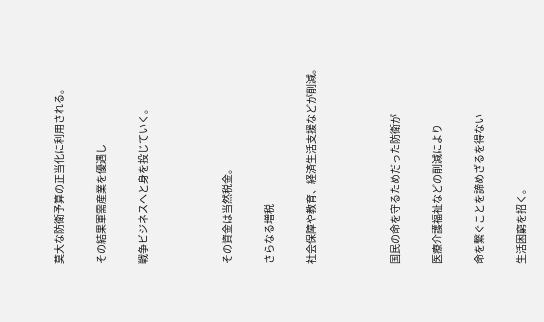莫大な防衛予算の正当化に利用される。

その結果軍需産業を優遇し

戦争ビジネスへと身を投じていく。



その資金は当然税金。

さらなる増税

社会保障や教育、経済生活支援などが削減。



国民の命を守るためだった防衛が

医療介護福祉などの削減により

命を繋ぐことを諦めざるを得ない

生活困窮を招く。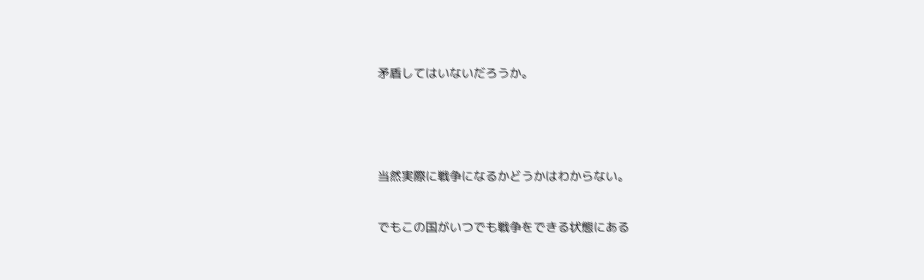矛盾してはいないだろうか。



当然実際に戦争になるかどうかはわからない。

でもこの国がいつでも戦争をできる状態にある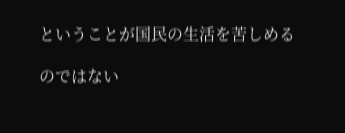ということが国民の生活を苦しめる

のではない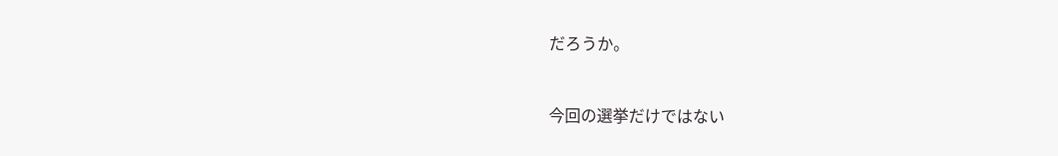だろうか。



今回の選挙だけではない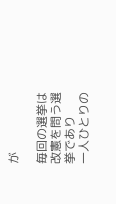が

毎回の選挙は改憲を問う選挙であり
一人ひとりの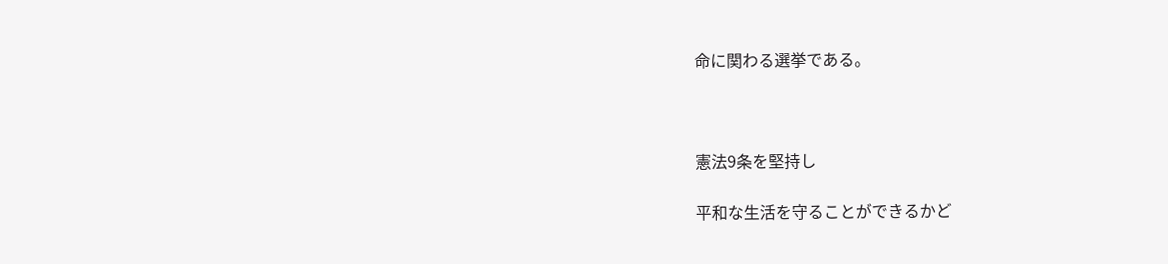命に関わる選挙である。



憲法9条を堅持し

平和な生活を守ることができるかど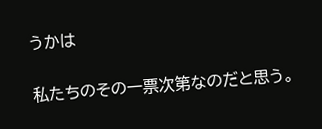うかは

私たちのその一票次第なのだと思う。